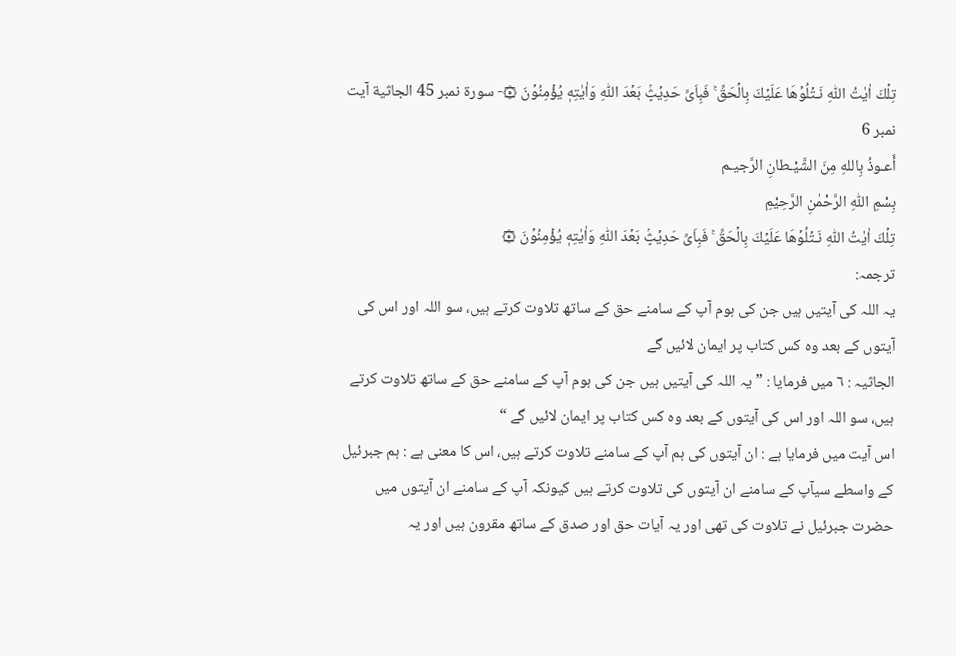تِلۡكَ اٰيٰتُ اللّٰهِ نَـتۡلُوۡهَا عَلَيۡكَ بِالۡحَقِّ ۚ فَبِاَىِّ حَدِيۡثٍۢ بَعۡدَ اللّٰهِ وَاٰيٰتِهٖ يُؤۡمِنُوۡنَ ۞- سورۃ نمبر 45 الجاثية آیت نمبر 6
أَعـوذُ بِاللهِ مِنَ الشَّيْـطانِ الرَّجيـم
بِسْمِ اللّٰهِ الرَّحْمٰنِ الرَّحِيْمِ
تِلۡكَ اٰيٰتُ اللّٰهِ نَـتۡلُوۡهَا عَلَيۡكَ بِالۡحَقِّ ۚ فَبِاَىِّ حَدِيۡثٍۢ بَعۡدَ اللّٰهِ وَاٰيٰتِهٖ يُؤۡمِنُوۡنَ ۞
ترجمہ:
یہ اللہ کی آیتیں ہیں جن کی ہوم آپ کے سامنے حق کے ساتھ تلاوت کرتے ہیں، سو اللہ اور اس کی آیتوں کے بعد وہ کس کتاب پر ایمان لائیں گے
الجاثیہ : ٦ میں فرمایا : ” یہ اللہ کی آیتیں ہیں جن کی ہوم آپ کے سامنے حق کے ساتھ تلاوت کرتے ہیں، سو اللہ اور اس کی آیتوں کے بعد وہ کس کتاب پر ایمان لائیں گے “
اس آیت میں فرمایا ہے : ان آیتوں کی ہم آپ کے سامنے تلاوت کرتے ہیں، اس کا معنی ہے : ہم جبرئیل کے واسطے سیآپ کے سامنے ان آیتوں کی تلاوت کرتے ہیں کیونکہ آپ کے سامنے ان آیتوں میں حضرت جبرئیل نے تلاوت کی تھی اور یہ آیات حق اور صدق کے ساتھ مقرون ہیں اور یہ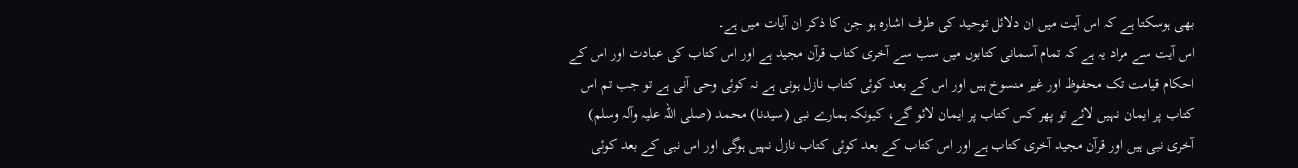بھی ہوسکتا ہے کہ اس آیت میں ان دلائل توحید کی طرف اشارہ ہو جن کا ذکر ان آیات میں ہے۔
اس آیت سے مراد یہ ہے کہ تمام آسمانی کتابوں میں سب سے آخری کتاب قرآن مجید ہے اور اس کتاب کی عبادت اور اس کے احکام قیامت تک محفوظ اور غیر منسوخ ہیں اور اس کے بعد کوئی کتاب نازل ہونی ہے نہ کوئی وحی آنی ہے تو جب تم اس کتاب پر ایمان نہیں لائے تو پھر کس کتاب پر ایمان لائو گے، کیونکہ ہمارے نبی (سیدنا) محمد (صلی اللہ علیہ وآلہ وسلم) آخری نبی ہیں اور قرآن مجید آخری کتاب ہے اور اس کتاب کے بعد کوئی کتاب نازل نہیں ہوگی اور اس نبی کے بعد کوئی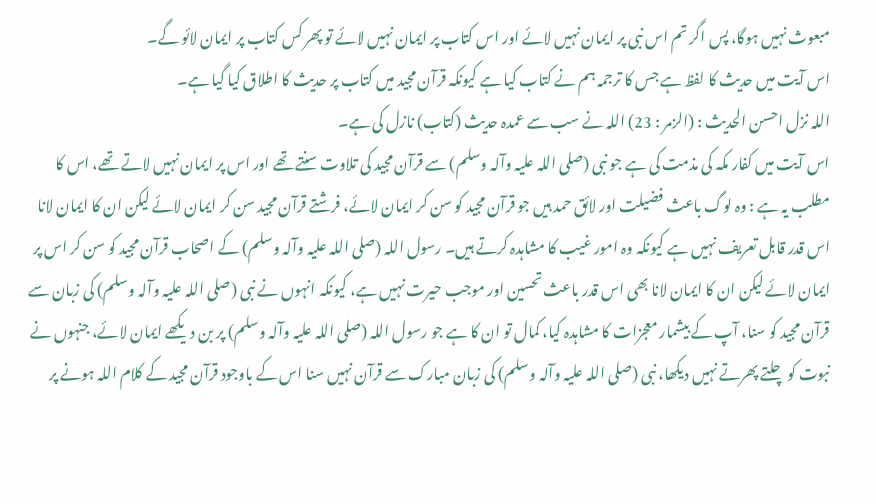مبعوث نہیں ہوگا، پس اگر تم اس نبی پر ایمان نہیں لائے اور اس کتاب پر ایمان نہیں لائے تو پھر کس کتاب پر ایمان لائو گے۔
اس آیت میں حدیث کا لفظ ہے جس کا ترجمہ ہم نے کتاب کیا ہے کیونکہ قرآن مجید میں کتاب پر حدیث کا اطلاق کیا گیا ہے۔
اللہ نزل احسن الحدیث : (الزمر : 23) اللہ نے سب سے عمدہ حدیث (کتاب) نازل کی ہے۔
اس آیت میں کفار مکہ کی مذمت کی ہے جو نبی (صلی اللہ علیہ وآلہ وسلم) سے قرآن مجید کی تلاوت سنتے تھے اور اس پر ایمان نہیں لاتے تھے، اس کا مطلب یہ ہے : وہ لوگ باعث فضیلت اور لائق حمد ہیں جو قرآن مجید کو سن کر ایمان لائے، فرشتے قرآن مجید سن کر ایمان لائے لیکن ان کا ایمان لانا اس قدر قابل تعریف نہیں ہے کیونکہ وہ امور غیب کا مشاہدہ کرتے ہیں۔ رسول اللہ (صلی اللہ علیہ وآلہ وسلم) کے اصحاب قرآن مجید کو سن کر اس پر ایمان لائے لیکن ان کا ایمان لانا بھی اس قدر باعث تحسین اور موجب حیرت نہیں ہے، کیونکہ انہوں نے نبی (صلی اللہ علیہ وآلہ وسلم) کی زبان سے قرآن مجید کو سنا، آپ کے بیشمار معجزات کا مشاہدہ کیا، کمال تو ان کا ہے جو رسول اللہ (صلی اللہ علیہ وآلہ وسلم) پر بن دیکھے ایمان لائے، جنہوں نے نبوت کو چلتے پھرتے نہیں دیکھا، نبی (صلی اللہ علیہ وآلہ وسلم) کی زبان مبارک سے قرآن نہیں سنا اس کے باوجود قرآن مجید کے کلام اللہ ہونے پر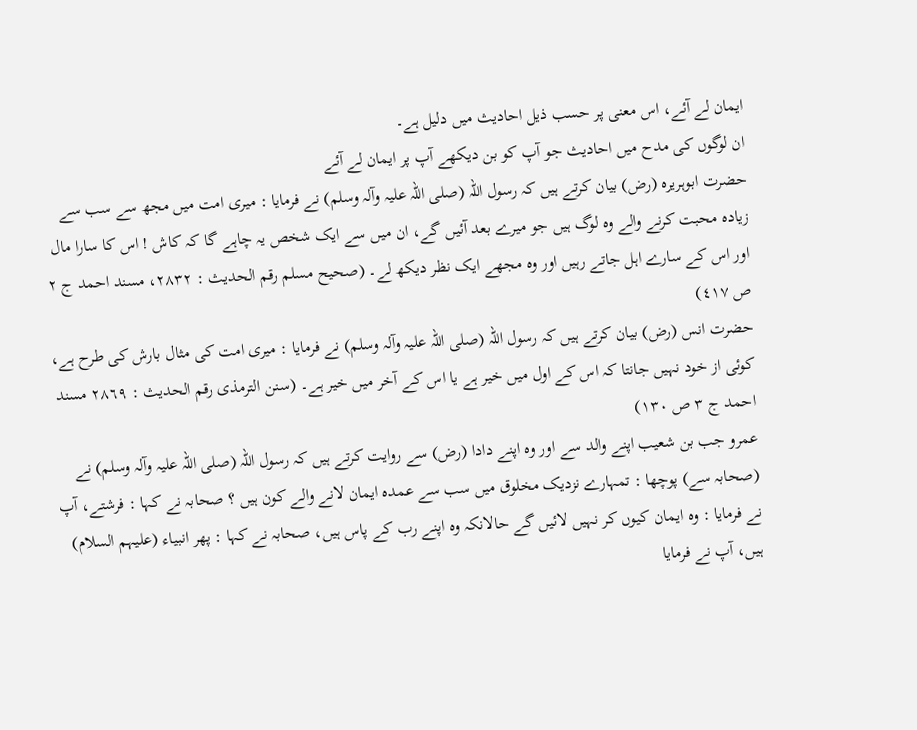ایمان لے آئے، اس معنی پر حسب ذیل احادیث میں دلیل ہے۔
ان لوگوں کی مدح میں احادیث جو آپ کو بن دیکھے آپ پر ایمان لے آئے
حضرت ابوہریرہ (رض) بیان کرتے ہیں کہ رسول اللہ (صلی اللہ علیہ وآلہ وسلم) نے فرمایا : میری امت میں مجھ سے سب سے زیادہ محبت کرنے والے وہ لوگ ہیں جو میرے بعد آئیں گے، ان میں سے ایک شخص یہ چاہے گا کہ کاش ! اس کا سارا مال اور اس کے سارے اہل جاتے رہیں اور وہ مجھے ایک نظر دیکھ لے۔ (صحیح مسلم رقم الحدیث : ٢٨٣٢، مسند احمد ج ٢ ص ٤١٧)
حضرت انس (رض) بیان کرتے ہیں کہ رسول اللہ (صلی اللہ علیہ وآلہ وسلم) نے فرمایا : میری امت کی مثال بارش کی طرح ہے، کوئی از خود نہیں جانتا کہ اس کے اول میں خیر ہے یا اس کے آخر میں خیر ہے۔ (سنن الترمذی رقم الحدیث : ٢٨٦٩ مسند احمد ج ٣ ص ١٣٠)
عمرو جب بن شعیب اپنے والد سے اور وہ اپنے دادا (رض) سے روایت کرتے ہیں کہ رسول اللہ (صلی اللہ علیہ وآلہ وسلم) نے (صحابہ سے) پوچھا : تمہارے نزدیک مخلوق میں سب سے عمدہ ایمان لانے والے کون ہیں ؟ صحابہ نے کہا : فرشتے، آپ نے فرمایا : وہ ایمان کیوں کر نہیں لائیں گے حالانکہ وہ اپنے رب کے پاس ہیں، صحابہ نے کہا : پھر انبیاء (علیہم السلام) ہیں، آپ نے فرمایا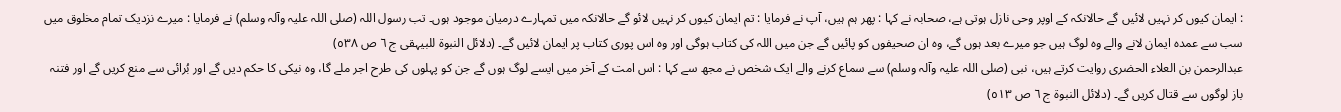: ایمان کیوں کر نہیں لائیں گے حالانکہ کے اوپر وحی نازل ہوتی ہے، صحابہ نے کہا : پھر ہم ہیں، آپ نے فرمایا : تم ایمان کیوں کر نہیں لائو گے حالانکہ میں تمہارے درمیان موجود ہوں۔ تب رسول اللہ (صلی اللہ علیہ وآلہ وسلم) نے فرمایا : میرے نزدیک تمام مخلوق میں سب سے عمدہ ایمان لانے والے وہ لوگ ہیں جو میرے بعد ہوں گے، وہ ان صحیفوں کو پائیں گے جن میں اللہ کی کتاب ہوگی اور وہ اس پوری کتاب پر ایمان لائیں گے۔ (دلائل النبوۃ للبیہقی ج ٦ ص ٥٣٨)
عبدالرحمن بن العلاء الحضری روایت کرتے ہیں، نبی (صلی اللہ علیہ وآلہ وسلم) سے سماع کرنے والے ایک شخص نے مجھ سے کہا : اس امت کے آخر میں ایسے لوگ ہوں گے جن کو پہلوں کی طرح اجر ملے گا، وہ نیکی کا حکم دیں گے اور بُرائی سے منع کریں گے اور فتنہ باز لوگوں سے قتال کریں گے۔ (دلائل النبوۃ ج ٦ ص ٥١٣)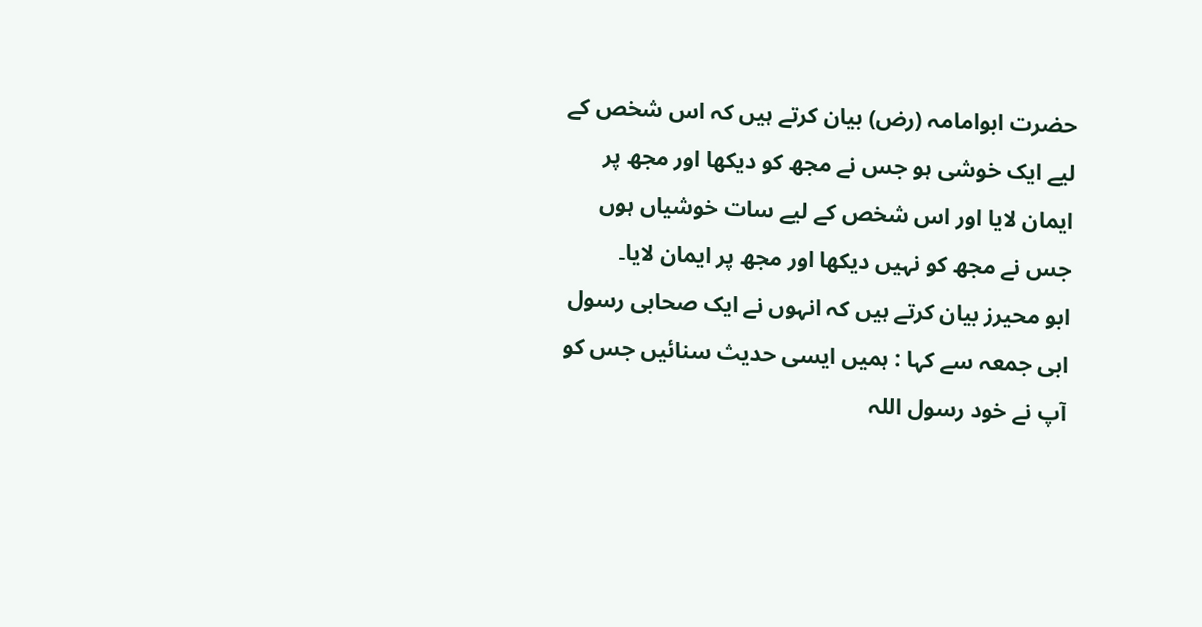حضرت ابوامامہ (رض) بیان کرتے ہیں کہ اس شخص کے لیے ایک خوشی ہو جس نے مجھ کو دیکھا اور مجھ پر ایمان لایا اور اس شخص کے لیے سات خوشیاں ہوں جس نے مجھ کو نہیں دیکھا اور مجھ پر ایمان لایا۔
ابو محیرز بیان کرتے ہیں کہ انہوں نے ایک صحابی رسول ابی جمعہ سے کہا : ہمیں ایسی حدیث سنائیں جس کو آپ نے خود رسول اللہ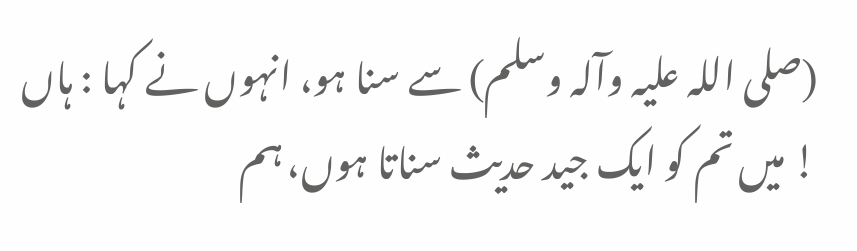(صلی اللہ علیہ وآلہ وسلم) سے سنا ہو، انہوں نے کہا : ہاں ! میں تم کو ایک جید حدیث سناتا ہوں، ہم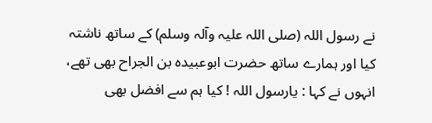نے رسول اللہ (صلی اللہ علیہ وآلہ وسلم) کے ساتھ ناشتہ کیا اور ہمارے ساتھ حضرت ابوعبیدہ بن الجراح بھی تھے، انہوں نے کہا : یارسول اللہ ! کیا ہم سے افضل بھی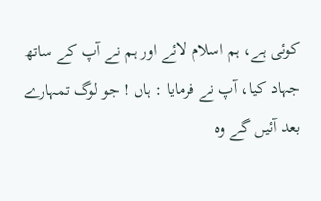کوئی ہے، ہم اسلام لائے اور ہم نے آپ کے ساتھ جہاد کیا، آپ نے فرمایا : ہاں ! جو لوگ تمہارے بعد آئیں گے وہ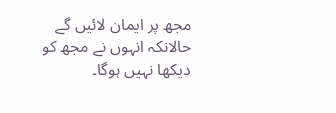مجھ پر ایمان لائیں گے حالانکہ انہوں نے مجھ کو دیکھا نہیں ہوگا۔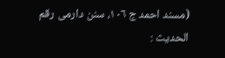(مسند احمد ج ١٠٦، سنن دارمی رقم الحدیث :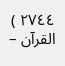٢٧٤٤ )
القرآن –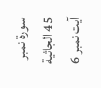سورۃ نمبر 45 الجاثية آیت نمبر 6